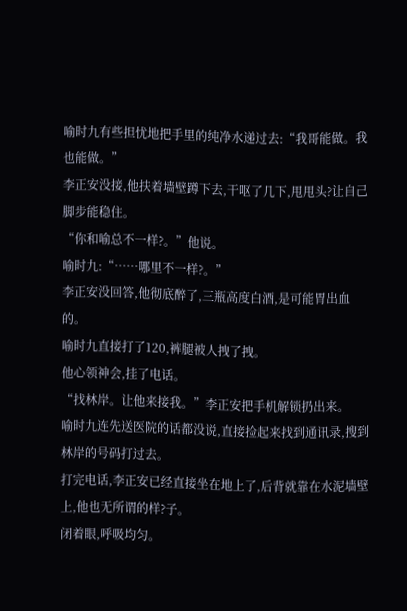喻时九有些担忧地把手里的纯净水递过去:“我哥能做。我也能做。”
李正安没接,他扶着墙壁蹲下去,干呕了几下,甩甩头?让自己脚步能稳住。
“你和喻总不一样?。”他说。
喻时九:“……哪里不一样?。”
李正安没回答,他彻底醉了,三瓶高度白酒,是可能胃出血的。
喻时九直接打了120,裤腿被人拽了拽。
他心领神会,挂了电话。
“找林岸。让他来接我。”李正安把手机解锁扔出来。
喻时九连先送医院的话都没说,直接捡起来找到通讯录,搜到林岸的号码打过去。
打完电话,李正安已经直接坐在地上了,后背就靠在水泥墙壁上,他也无所谓的样?子。
闭着眼,呼吸均匀。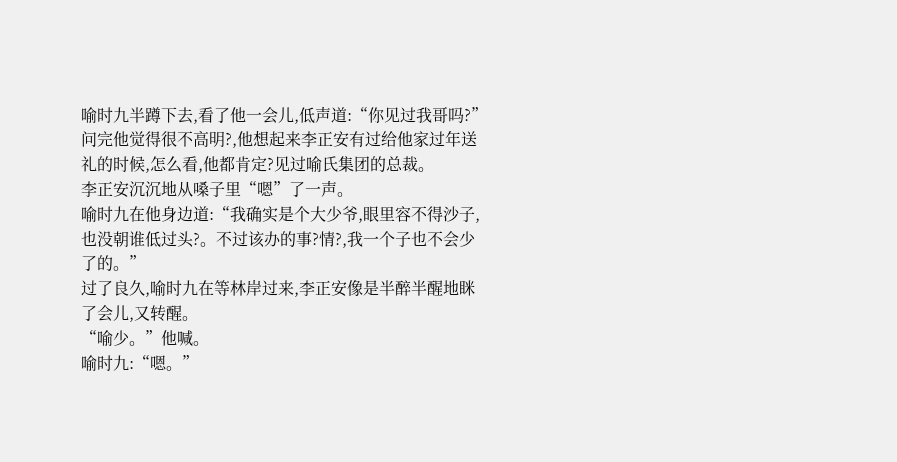喻时九半蹲下去,看了他一会儿,低声道:“你见过我哥吗?”
问完他觉得很不高明?,他想起来李正安有过给他家过年送礼的时候,怎么看,他都肯定?见过喻氏集团的总裁。
李正安沉沉地从嗓子里“嗯”了一声。
喻时九在他身边道:“我确实是个大少爷,眼里容不得沙子,也没朝谁低过头?。不过该办的事?情?,我一个子也不会少了的。”
过了良久,喻时九在等林岸过来,李正安像是半醉半醒地眯了会儿,又转醒。
“喻少。”他喊。
喻时九:“嗯。”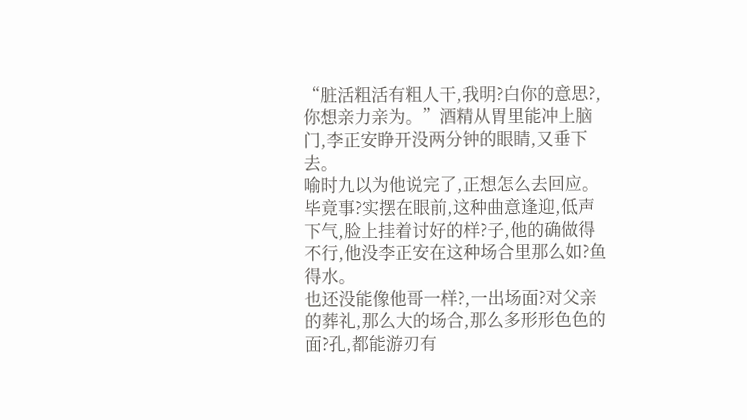“脏活粗活有粗人干,我明?白你的意思?,你想亲力亲为。”酒精从胃里能冲上脑门,李正安睁开没两分钟的眼睛,又垂下去。
喻时九以为他说完了,正想怎么去回应。
毕竟事?实摆在眼前,这种曲意逢迎,低声下气,脸上挂着讨好的样?子,他的确做得不行,他没李正安在这种场合里那么如?鱼得水。
也还没能像他哥一样?,一出场面?对父亲的葬礼,那么大的场合,那么多形形色色的面?孔,都能游刃有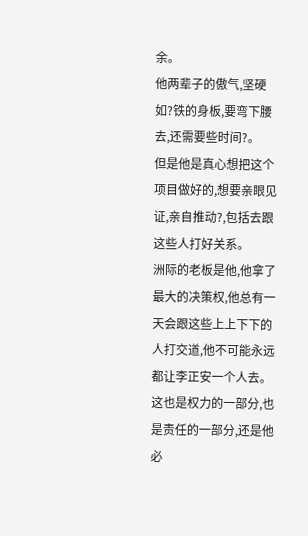余。
他两辈子的傲气,坚硬如?铁的身板,要弯下腰去,还需要些时间?。
但是他是真心想把这个项目做好的,想要亲眼见证,亲自推动?,包括去跟这些人打好关系。
洲际的老板是他,他拿了最大的决策权,他总有一天会跟这些上上下下的人打交道,他不可能永远都让李正安一个人去。
这也是权力的一部分,也是责任的一部分,还是他必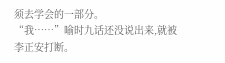须去学会的一部分。
“我……”喻时九话还没说出来,就被李正安打断。